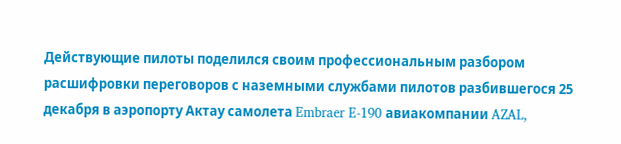Действующие пилоты поделился своим профессиональным разбором расшифровки переговоров с наземными службами пилотов разбившегося 25 декабря в аэропорту Актау самолета Embraer E-190 авиакомпании AZAL,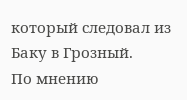который следовал из Баку в Грозный.
По мнению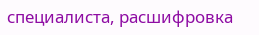специалиста, расшифровка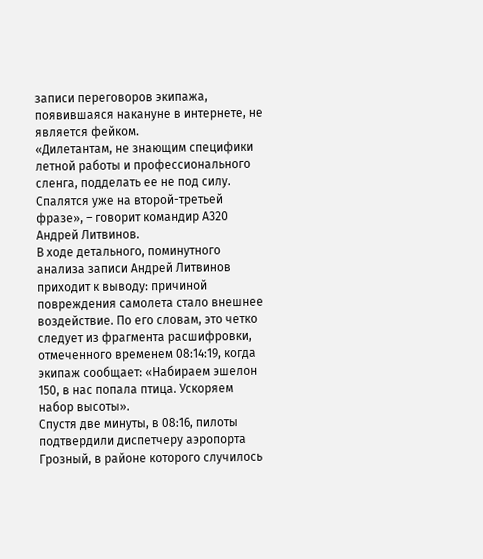записи переговоров экипажа, появившаяся накануне в интернете, не является фейком.
«Дилетантам, не знающим специфики летной работы и профессионального сленга, подделать ее не под силу. Спалятся уже на второй-третьей фразе», – говорит командир А320 Андрей Литвинов.
В ходе детального, поминутного анализа записи Андрей Литвинов приходит к выводу: причиной повреждения самолета стало внешнее воздействие. По его словам, это четко следует из фрагмента расшифровки, отмеченного временем 08:14:19, когда экипаж сообщает: «Набираем эшелон 150, в нас попала птица. Ускоряем набор высоты».
Спустя две минуты, в 08:16, пилоты подтвердили диспетчеру аэропорта Грозный, в районе которого случилось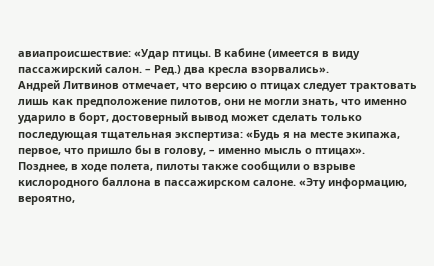авиапроисшествие: «Удар птицы. В кабине (имеется в виду пассажирский салон. – Ред.) два кресла взорвались».
Андрей Литвинов отмечает, что версию о птицах следует трактовать лишь как предположение пилотов, они не могли знать, что именно ударило в борт, достоверный вывод может сделать только последующая тщательная экспертиза: «Будь я на месте экипажа, первое, что пришло бы в голову, – именно мысль о птицах».
Позднее, в ходе полета, пилоты также сообщили о взрыве кислородного баллона в пассажирском салоне. «Эту информацию, вероятно,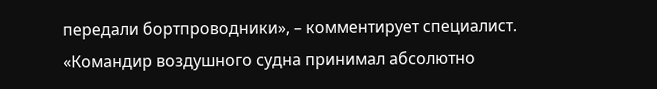передали бортпроводники», – комментирует специалист.
«Командир воздушного судна принимал абсолютно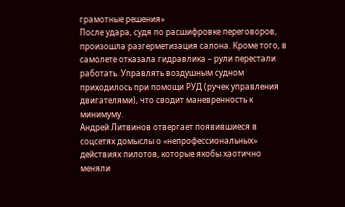грамотные решения»
После удара, судя по расшифровке переговоров, произошла разгерметизация салона. Кроме того, в самолете отказала гидравлика – рули перестали работать. Управлять воздушным судном приходилось при помощи РУД (ручек управления двигателями), что сводит маневренность к минимуму.
Андрей Литвинов отвергает появившиеся в соцсетях домыслы о «непрофессиональных» действиях пилотов, которые якобы хаотично меняли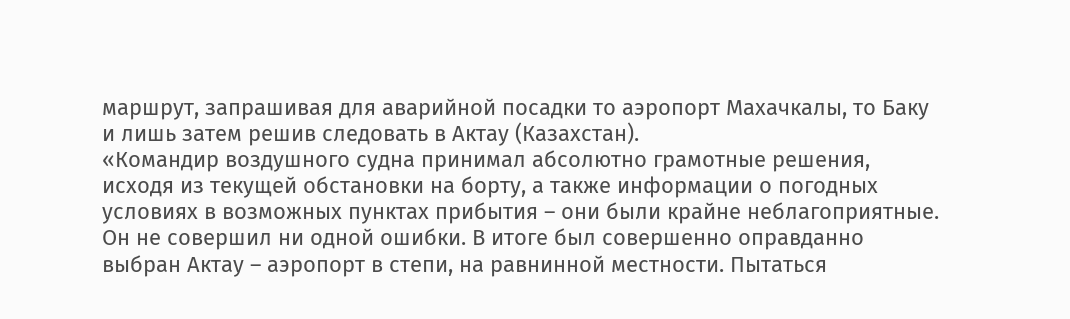маршрут, запрашивая для аварийной посадки то аэропорт Махачкалы, то Баку и лишь затем решив следовать в Актау (Казахстан).
«Командир воздушного судна принимал абсолютно грамотные решения, исходя из текущей обстановки на борту, а также информации о погодных условиях в возможных пунктах прибытия – они были крайне неблагоприятные. Он не совершил ни одной ошибки. В итоге был совершенно оправданно выбран Актау – аэропорт в степи, на равнинной местности. Пытаться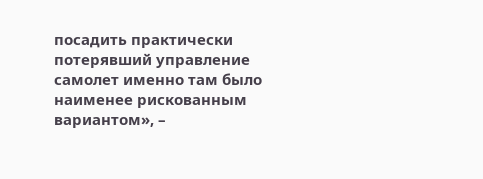посадить практически потерявший управление самолет именно там было наименее рискованным вариантом», –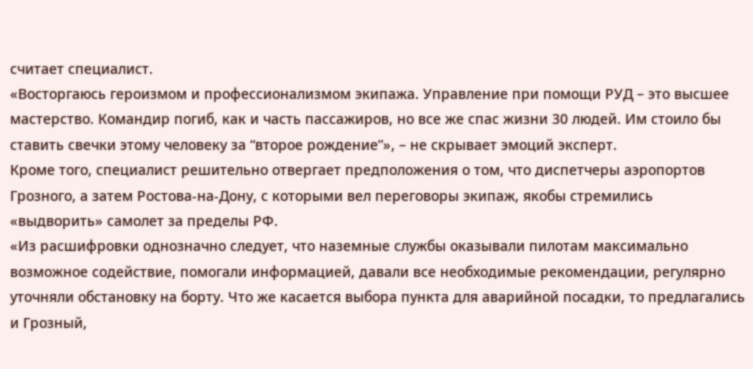считает специалист.
«Восторгаюсь героизмом и профессионализмом экипажа. Управление при помощи РУД – это высшее мастерство. Командир погиб, как и часть пассажиров, но все же спас жизни 30 людей. Им стоило бы ставить свечки этому человеку за “второе рождение”», – не скрывает эмоций эксперт.
Кроме того, специалист решительно отвергает предположения о том, что диспетчеры аэропортов Грозного, а затем Ростова-на-Дону, с которыми вел переговоры экипаж, якобы стремились «выдворить» самолет за пределы РФ.
«Из расшифровки однозначно следует, что наземные службы оказывали пилотам максимально возможное содействие, помогали информацией, давали все необходимые рекомендации, регулярно уточняли обстановку на борту. Что же касается выбора пункта для аварийной посадки, то предлагались и Грозный,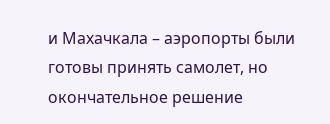и Махачкала – аэропорты были готовы принять самолет, но окончательное решение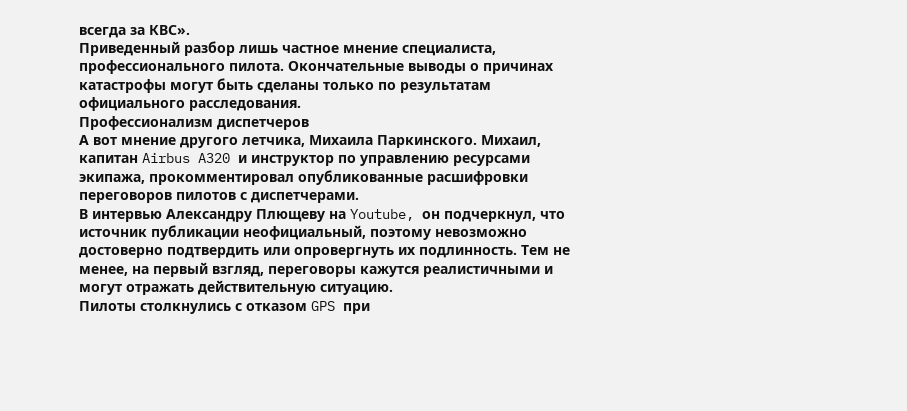всегда за КВС».
Приведенный разбор лишь частное мнение специалиста, профессионального пилота. Окончательные выводы о причинах катастрофы могут быть сделаны только по результатам официального расследования.
Профессионализм диспетчеров
А вот мнение другого летчика, Михаила Паркинского. Михаил, капитан Airbus A320 и инструктор по управлению ресурсами экипажа, прокомментировал опубликованные расшифровки переговоров пилотов с диспетчерами.
В интервью Александру Плющеву на Youtube, он подчеркнул, что источник публикации неофициальный, поэтому невозможно достоверно подтвердить или опровергнуть их подлинность. Тем не менее, на первый взгляд, переговоры кажутся реалистичными и могут отражать действительную ситуацию.
Пилоты столкнулись с отказом GPS при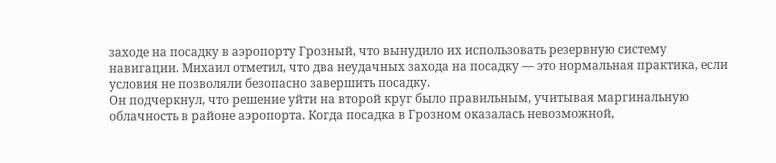заходе на посадку в аэропорту Грозный, что вынудило их использовать резервную систему навигации. Михаил отметил, что два неудачных захода на посадку — это нормальная практика, если условия не позволяли безопасно завершить посадку.
Он подчеркнул, что решение уйти на второй круг было правильным, учитывая маргинальную облачность в районе аэропорта. Когда посадка в Грозном оказалась невозможной,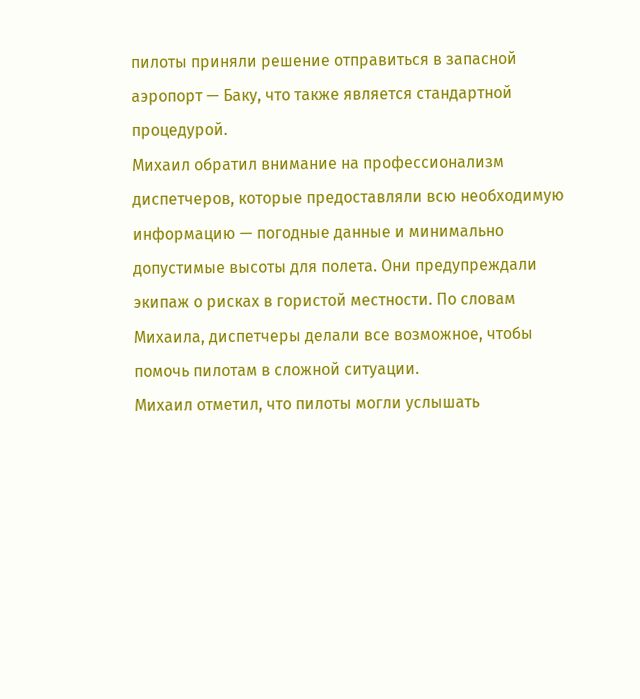пилоты приняли решение отправиться в запасной аэропорт — Баку, что также является стандартной процедурой.
Михаил обратил внимание на профессионализм диспетчеров, которые предоставляли всю необходимую информацию — погодные данные и минимально допустимые высоты для полета. Они предупреждали экипаж о рисках в гористой местности. По словам Михаила, диспетчеры делали все возможное, чтобы помочь пилотам в сложной ситуации.
Михаил отметил, что пилоты могли услышать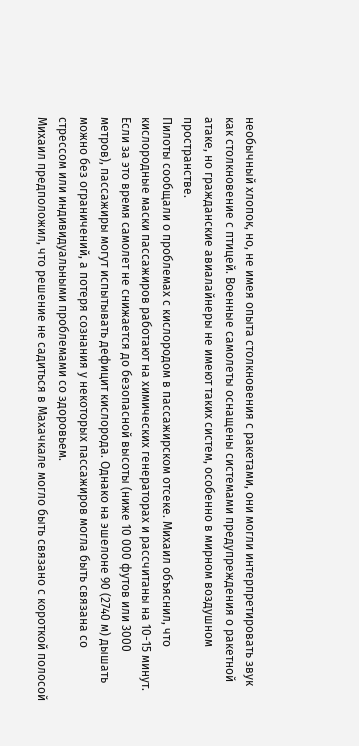необычный хлопок, но, не имея опыта столкновения с ракетами, они могли интерпретировать звук как столкновение с птицей. Военные самолеты оснащены системами предупреждения о ракетной атаке, но гражданские авиалайнеры не имеют таких систем, особенно в мирном воздушном пространстве.
Пилоты сообщали о проблемах с кислородом в пассажирском отсеке. Михаил объяснил, что кислородные маски пассажиров работают на химических генераторах и рассчитаны на 10-15 минут. Если за это время самолет не снижается до безопасной высоты (ниже 10 000 футов или 3000 метров), пассажиры могут испытывать дефицит кислорода. Однако на эшелоне 90 (2740 м) дышать можно без ограничений, а потеря сознания у некоторых пассажиров могла быть связана со стрессом или индивидуальными проблемами со здоровьем.
Михаил предположил, что решение не садиться в Махачкале могло быть связано с короткой полосой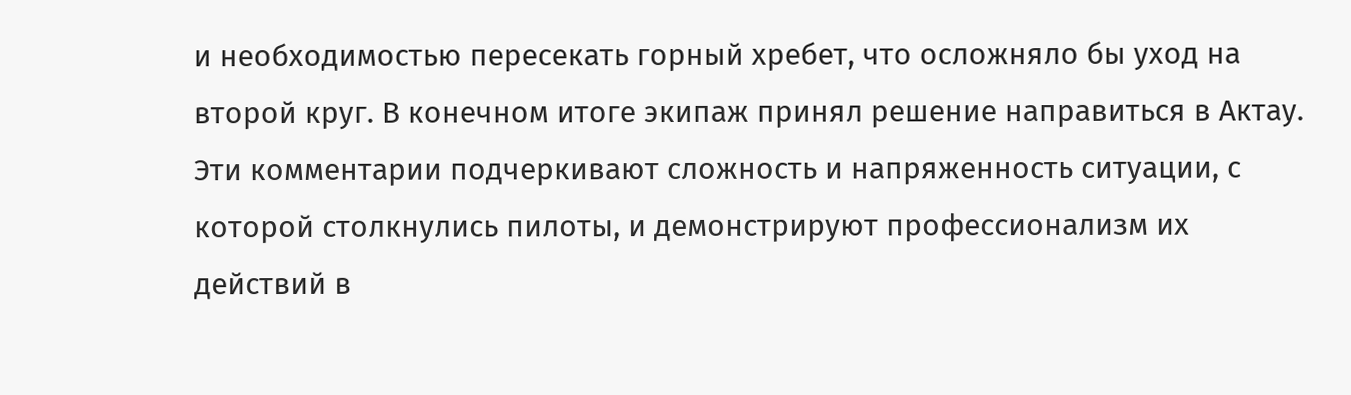и необходимостью пересекать горный хребет, что осложняло бы уход на второй круг. В конечном итоге экипаж принял решение направиться в Актау.
Эти комментарии подчеркивают сложность и напряженность ситуации, с которой столкнулись пилоты, и демонстрируют профессионализм их действий в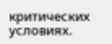критических условиях.